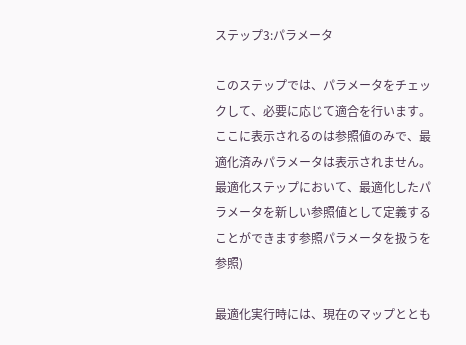ステップ3:パラメータ

このステップでは、パラメータをチェックして、必要に応じて適合を行います。ここに表示されるのは参照値のみで、最適化済みパラメータは表示されません。最適化ステップにおいて、最適化したパラメータを新しい参照値として定義することができます参照パラメータを扱うを参照)

最適化実行時には、現在のマップととも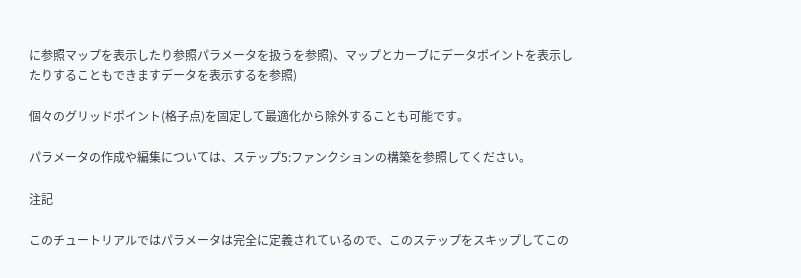に参照マップを表示したり参照パラメータを扱うを参照)、マップとカーブにデータポイントを表示したりすることもできますデータを表示するを参照)

個々のグリッドポイント(格子点)を固定して最適化から除外することも可能です。

パラメータの作成や編集については、ステップ5:ファンクションの構築を参照してください。

注記

このチュートリアルではパラメータは完全に定義されているので、このステップをスキップしてこの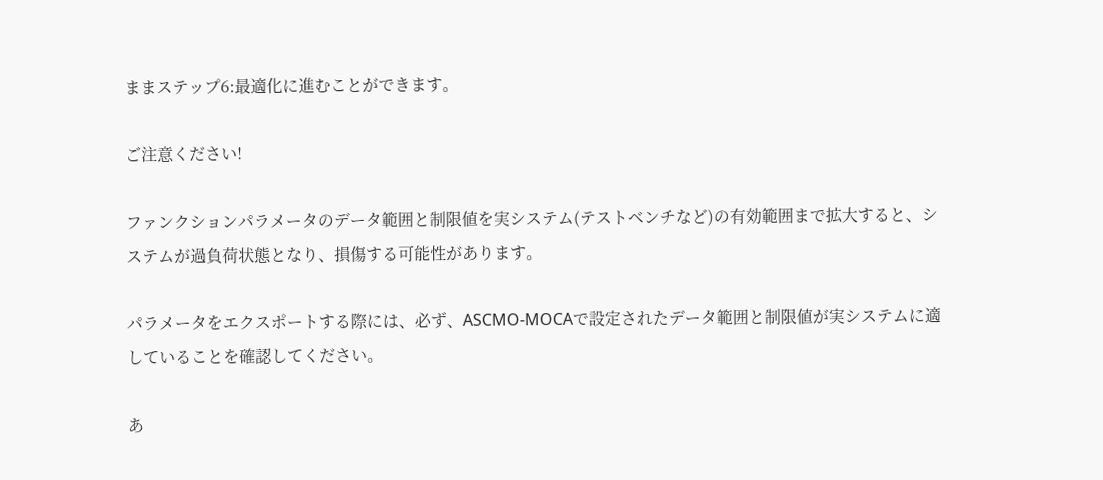ままステップ6:最適化に進むことができます。

ご注意ください!

ファンクションパラメータのデータ範囲と制限値を実システム(テストベンチなど)の有効範囲まで拡大すると、システムが過負荷状態となり、損傷する可能性があります。

パラメータをエクスポートする際には、必ず、ASCMO-MOCAで設定されたデータ範囲と制限値が実システムに適していることを確認してください。

あ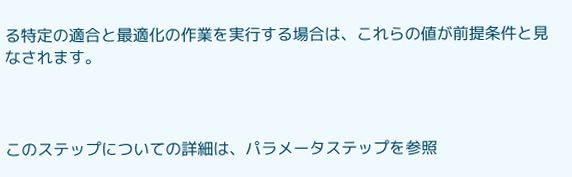る特定の適合と最適化の作業を実行する場合は、これらの値が前提条件と見なされます。



このステップについての詳細は、パラメータステップを参照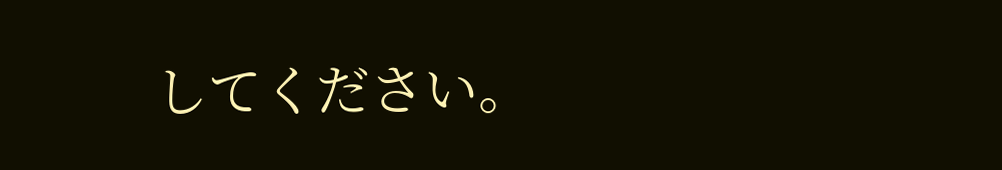してください。